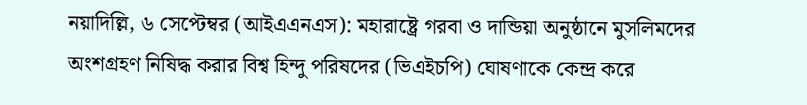নয়াদিল্লি, ৬ সেপ্টেম্বর (আইএএনএস): মহারাষ্ট্রে গরবা ও দান্ডিয়া অনুষ্ঠানে মুসলিমদের অংশগ্রহণ নিষিদ্ধ করার বিশ্ব হিন্দু পরিষদের (ভিএইচপি) ঘোষণাকে কেন্দ্র করে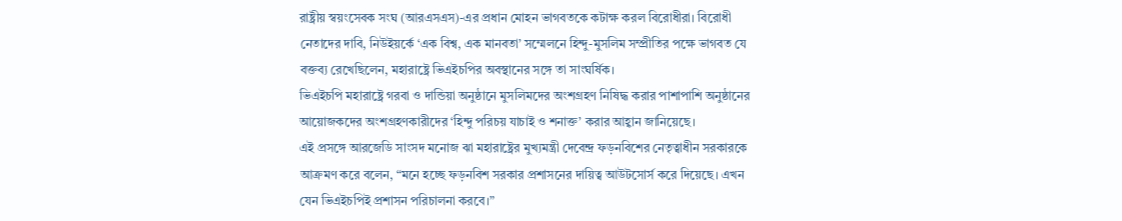রাষ্ট্রীয় স্বয়ংসেবক সংঘ (আরএসএস)-এর প্রধান মোহন ভাগবতকে কটাক্ষ করল বিরোধীরা। বিরোধী নেতাদের দাবি, নিউইয়র্কে ‘এক বিশ্ব, এক মানবতা’ সম্মেলনে হিন্দু-মুসলিম সম্প্রীতির পক্ষে ভাগবত যে বক্তব্য রেখেছিলেন, মহারাষ্ট্রে ভিএইচপির অবস্থানের সঙ্গে তা সাংঘর্ষিক।
ভিএইচপি মহারাষ্ট্রে গরবা ও দান্ডিয়া অনুষ্ঠানে মুসলিমদের অংশগ্রহণ নিষিদ্ধ করার পাশাপাশি অনুষ্ঠানের আয়োজকদের অংশগ্রহণকারীদের ‘হিন্দু পরিচয় যাচাই ও শনাক্ত’ করার আহ্বান জানিয়েছে।
এই প্রসঙ্গে আরজেডি সাংসদ মনোজ ঝা মহারাষ্ট্রের মুখ্যমন্ত্রী দেবেন্দ্র ফড়নবিশের নেতৃত্বাধীন সরকারকে আক্রমণ করে বলেন, “মনে হচ্ছে ফড়নবিশ সরকার প্রশাসনের দায়িত্ব আউটসোর্স করে দিয়েছে। এখন যেন ভিএইচপিই প্রশাসন পরিচালনা করবে।”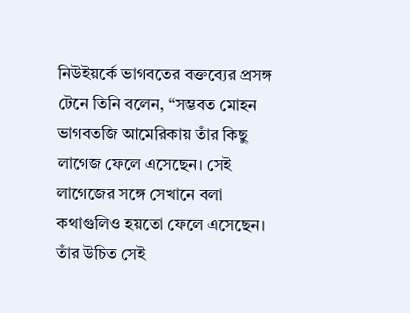নিউইয়র্কে ভাগবতের বক্তব্যের প্রসঙ্গ টেনে তিনি বলেন, “সম্ভবত মোহন ভাগবতজি আমেরিকায় তাঁর কিছু লাগেজ ফেলে এসেছেন। সেই লাগেজের সঙ্গে সেখানে বলা কথাগুলিও হয়তো ফেলে এসেছেন। তাঁর উচিত সেই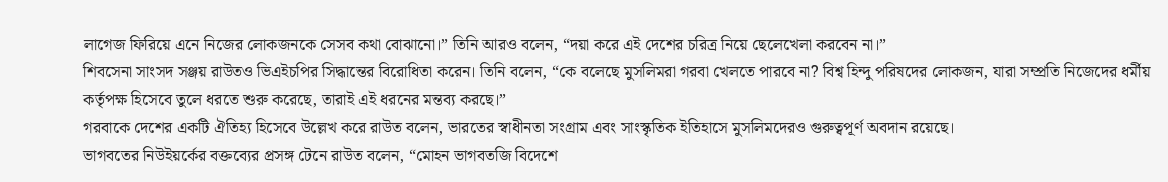লাগেজ ফিরিয়ে এনে নিজের লোকজনকে সেসব কথা বোঝানো।” তিনি আরও বলেন, “দয়া করে এই দেশের চরিত্র নিয়ে ছেলেখেলা করবেন না।”
শিবসেনা সাংসদ সঞ্জয় রাউতও ভিএইচপির সিদ্ধান্তের বিরোধিতা করেন। তিনি বলেন, “কে বলেছে মুসলিমরা গরবা খেলতে পারবে না? বিশ্ব হিন্দু পরিষদের লোকজন, যারা সম্প্রতি নিজেদের ধর্মীয় কর্তৃপক্ষ হিসেবে তুলে ধরতে শুরু করেছে, তারাই এই ধরনের মন্তব্য করছে।”
গরবাকে দেশের একটি ঐতিহ্য হিসেবে উল্লেখ করে রাউত বলেন, ভারতের স্বাধীনতা সংগ্রাম এবং সাংস্কৃতিক ইতিহাসে মুসলিমদেরও গুরুত্বপূর্ণ অবদান রয়েছে।
ভাগবতের নিউইয়র্কের বক্তব্যের প্রসঙ্গ টেনে রাউত বলেন, “মোহন ভাগবতজি বিদেশে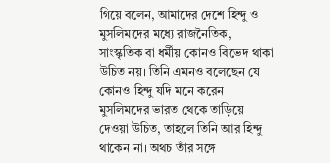গিয়ে বলেন, আমাদের দেশে হিন্দু ও মুসলিমদের মধ্যে রাজনৈতিক, সাংস্কৃতিক বা ধর্মীয় কোনও বিভেদ থাকা উচিত নয়। তিনি এমনও বলেছেন যে কোনও হিন্দু যদি মনে করেন মুসলিমদের ভারত থেকে তাড়িয়ে দেওয়া উচিত, তাহলে তিনি আর হিন্দু থাকেন না। অথচ তাঁর সঙ্গে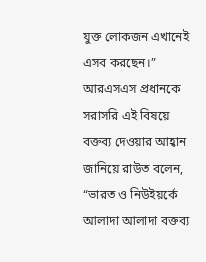যুক্ত লোকজন এখানেই এসব করছেন।”
আরএসএস প্রধানকে সরাসরি এই বিষয়ে বক্তব্য দেওয়ার আহ্বান জানিয়ে রাউত বলেন, “ভারত ও নিউইয়র্কে আলাদা আলাদা বক্তব্য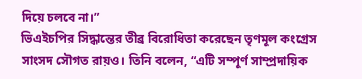দিয়ে চলবে না।”
ভিএইচপির সিদ্ধান্তের তীব্র বিরোধিতা করেছেন তৃণমূল কংগ্রেস সাংসদ সৌগত রায়ও। তিনি বলেন, “এটি সম্পূর্ণ সাম্প্রদায়িক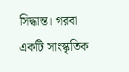সিদ্ধান্ত। গরবা একটি সাংস্কৃতিক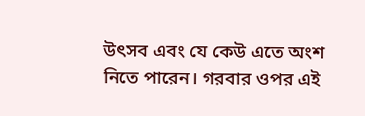উৎসব এবং যে কেউ এতে অংশ নিতে পারেন। গরবার ওপর এই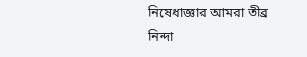নিষেধাজ্ঞার আমরা তীব্র নিন্দা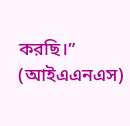করছি।”
(আইএএনএস)